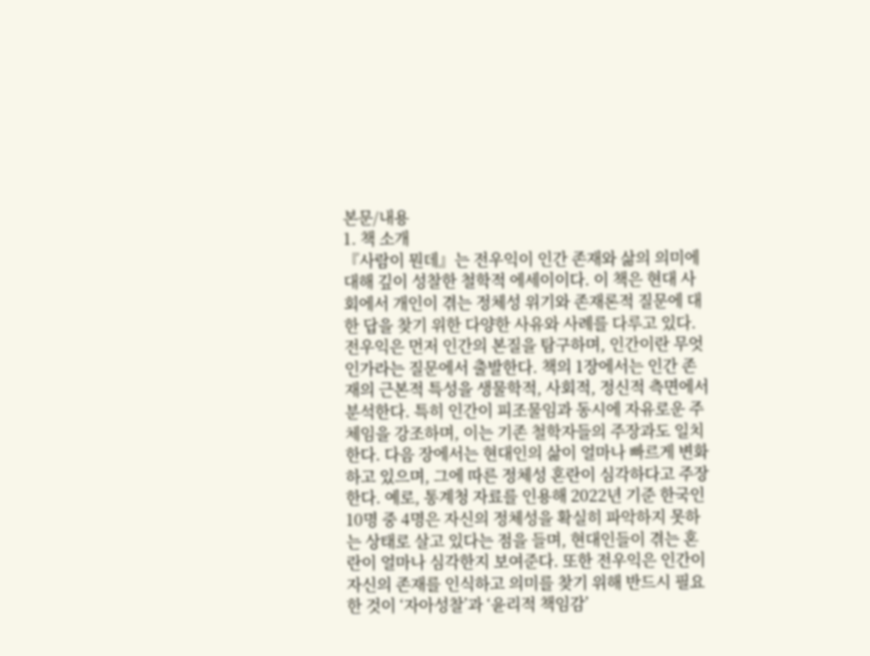본문/내용
1. 책 소개
『사람이 뭔데』는 전우익이 인간 존재와 삶의 의미에 대해 깊이 성찰한 철학적 에세이이다. 이 책은 현대 사회에서 개인이 겪는 정체성 위기와 존재론적 질문에 대한 답을 찾기 위한 다양한 사유와 사례를 다루고 있다. 전우익은 먼저 인간의 본질을 탐구하며, 인간이란 무엇인가라는 질문에서 출발한다. 책의 1장에서는 인간 존재의 근본적 특성을 생물학적, 사회적, 정신적 측면에서 분석한다. 특히 인간이 피조물임과 동시에 자유로운 주체임을 강조하며, 이는 기존 철학자들의 주장과도 일치한다. 다음 장에서는 현대인의 삶이 얼마나 빠르게 변화하고 있으며, 그에 따른 정체성 혼란이 심각하다고 주장한다. 예로, 통계청 자료를 인용해 2022년 기준 한국인 10명 중 4명은 자신의 정체성을 확실히 파악하지 못하는 상태로 살고 있다는 점을 들며, 현대인들이 겪는 혼란이 얼마나 심각한지 보여준다. 또한 전우익은 인간이 자신의 존재를 인식하고 의미를 찾기 위해 반드시 필요한 것이 ‘자아성찰’과 ‘윤리적 책임감’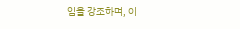임을 강조하며, 이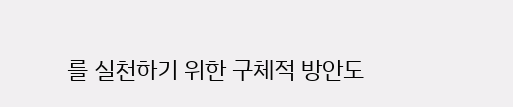를 실천하기 위한 구체적 방안도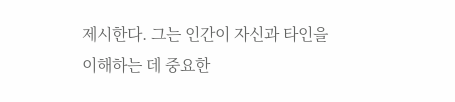제시한다. 그는 인간이 자신과 타인을 이해하는 데 중요한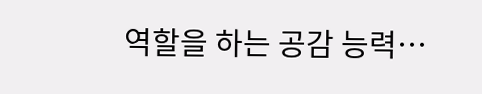역할을 하는 공감 능력…